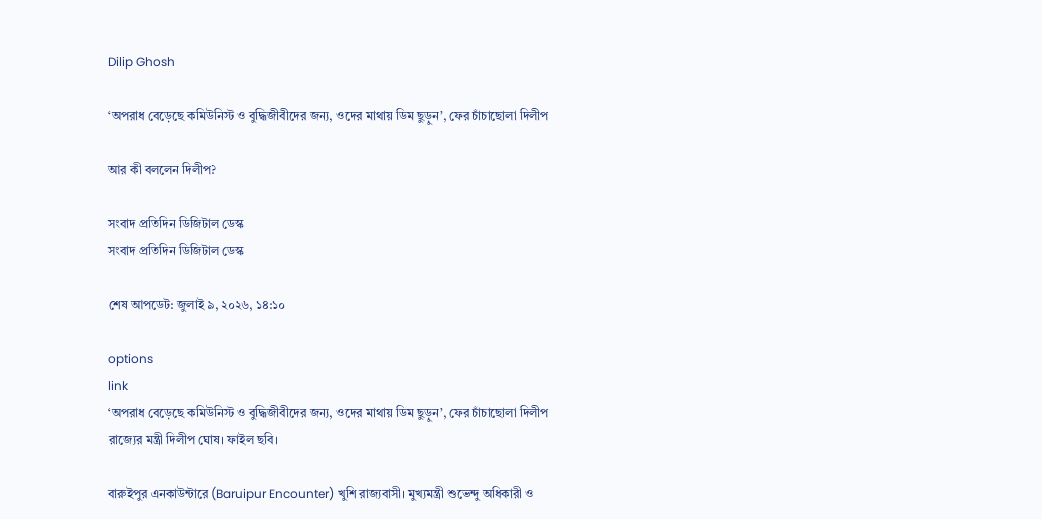Dilip Ghosh

‘অপরাধ বেড়েছে কমিউনিস্ট ও বুদ্ধিজীবীদের জন্য, ওদের মাথায় ডিম ছুড়ুন’, ফের চাঁচাছোলা দিলীপ

আর কী বললেন দিলীপ?

সংবাদ প্রতিদিন ডিজিটাল ডেস্ক
সংবাদ প্রতিদিন ডিজিটাল ডেস্ক

শেষ আপডেট: জুলাই ৯, ২০২৬, ১৪:১০

options
link
‘অপরাধ বেড়েছে কমিউনিস্ট ও বুদ্ধিজীবীদের জন্য, ওদের মাথায় ডিম ছুড়ুন’, ফের চাঁচাছোলা দিলীপ
রাজ্যের মন্ত্রী দিলীপ ঘোষ। ফাইল ছবি।

বারুইপুর এনকাউন্টারে (Baruipur Encounter) খুশি রাজ্যবাসী। মুখ্যমন্ত্রী শুভেন্দু অধিকারী ও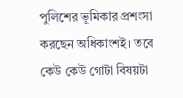পুলিশের ভূমিকার প্রশংসা করছেন অধিকাংশই। তবে কেউ কেউ গোটা বিষয়টা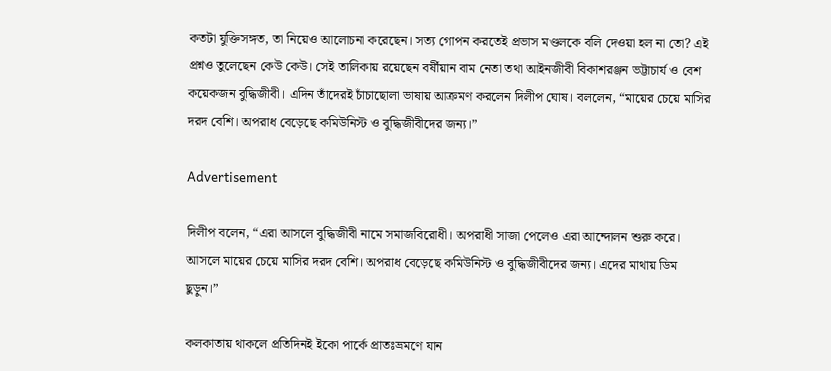কতটা যুক্তিসঙ্গত, তা নিয়েও আলোচনা করেছেন। সত্য গোপন করতেই প্রভাস মণ্ডলকে বলি দেওয়া হল না তো? এই প্রশ্নও তুলেছেন কেউ কেউ। সেই তালিকায় রয়েছেন বর্ষীয়ান বাম নেতা তথা আইনজীবী বিকাশরঞ্জন ভট্টাচার্য ও বেশ কয়েকজন বুদ্ধিজীবী। এদিন তাঁদেরই চাঁচাছোলা ভাষায় আক্রমণ করলেন দিলীপ ঘোষ। বললেন, “মায়ের চেয়ে মাসির দরদ বেশি। অপরাধ বেড়েছে কমিউনিস্ট ও বুদ্ধিজীবীদের জন্য।”

Advertisement

দিলীপ বলেন, “এরা আসলে বুদ্ধিজীবী নামে সমাজবিরোধী। অপরাধী সাজা পেলেও এরা আন্দোলন শুরু করে। আসলে মায়ের চেয়ে মাসির দরদ বেশি। অপরাধ বেড়েছে কমিউনিস্ট ও বুদ্ধিজীবীদের জন্য। এদের মাথায় ডিম ছুড়ুন।”

কলকাতায় থাকলে প্রতিদিনই ইকো পার্কে প্রাতঃভ্রমণে যান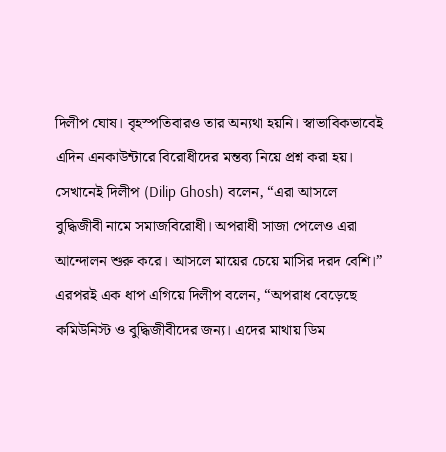দিলীপ ঘোষ। বৃহস্পতিবারও তার অন্যথা হয়নি। স্বাভাবিকভাবেই এদিন এনকাউন্টারে বিরোধীদের মন্তব্য নিয়ে প্রশ্ন করা হয়। সেখানেই দিলীপ (Dilip Ghosh) বলেন, “এরা আসলে বুদ্ধিজীবী নামে সমাজবিরোধী। অপরাধী সাজা পেলেও এরা আন্দোলন শুরু করে। আসলে মায়ের চেয়ে মাসির দরদ বেশি।” এরপরই এক ধাপ এগিয়ে দিলীপ বলেন, “অপরাধ বেড়েছে কমিউনিস্ট ও বুদ্ধিজীবীদের জন্য। এদের মাথায় ডিম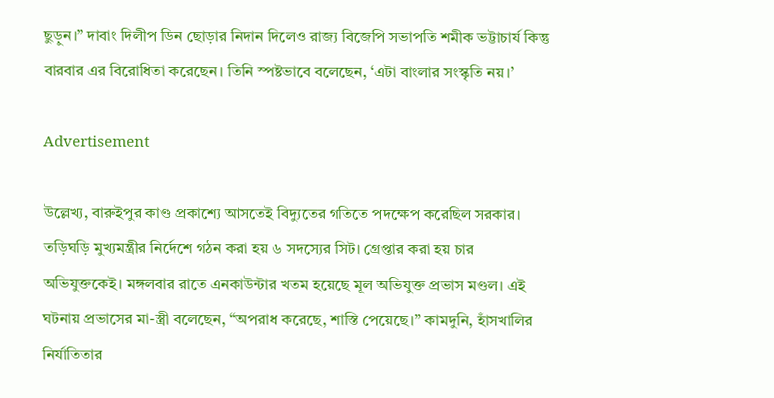ছুড়ুন।” দাবাং দিলীপ ডিন ছোড়ার নিদান দিলেও রাজ্য বিজেপি সভাপতি শমীক ভট্টাচার্য কিন্তু বারবার এর বিরোধিতা করেছেন। তিনি স্পষ্টভাবে বলেছেন, ‘এটা বাংলার সংস্কৃতি নয়।’

Advertisement

উল্লেখ্য, বারুইপুর কাণ্ড প্রকাশ্যে আসতেই বিদ্যুতের গতিতে পদক্ষেপ করেছিল সরকার। তড়িঘড়ি মুখ্যমন্ত্রীর নির্দেশে গঠন করা হয় ৬ সদস্যের সিট। গ্রেপ্তার করা হয় চার অভিযুক্তকেই। মঙ্গলবার রাতে এনকাউন্টার খতম হয়েছে মূল অভিযুক্ত প্রভাস মণ্ডল। এই ঘটনায় প্রভাসের মা-স্ত্রী বলেছেন, “অপরাধ করেছে, শাস্তি পেয়েছে।” কামদুনি, হাঁসখালির নির্যাতিতার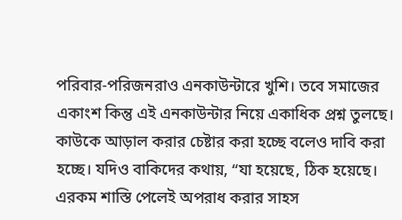পরিবার-পরিজনরাও এনকাউন্টারে খুশি। তবে সমাজের একাংশ কিন্তু এই এনকাউন্টার নিয়ে একাধিক প্রশ্ন তুলছে। কাউকে আড়াল করার চেষ্টার করা হচ্ছে বলেও দাবি করা হচ্ছে। যদিও বাকিদের কথায়, “যা হয়েছে, ঠিক হয়েছে। এরকম শাস্তি পেলেই অপরাধ করার সাহস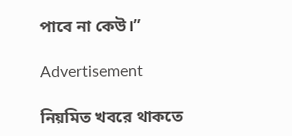পাবে না কেউ।”

Advertisement

নিয়মিত খবরে থাকতে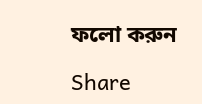ফলো করুন

Share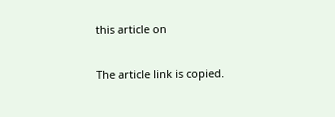this article on

The article link is copied.